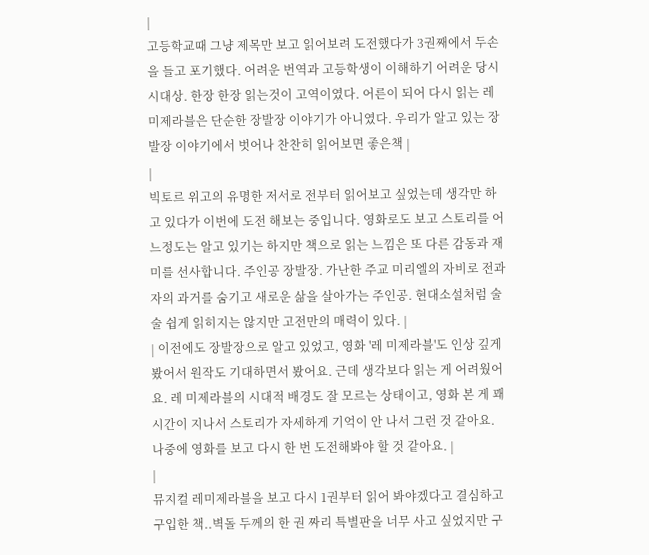|
고등학교때 그냥 제목만 보고 읽어보려 도전했다가 3권째에서 두손을 들고 포기했다. 어려운 번역과 고등학생이 이해하기 어려운 당시 시대상. 한장 한장 읽는것이 고역이였다. 어른이 되어 다시 읽는 레 미제라블은 단순한 장발장 이야기가 아니였다. 우리가 알고 있는 장발장 이야기에서 벗어나 찬찬히 읽어보면 좋은책 |
|
빅토르 위고의 유명한 저서로 전부터 읽어보고 싶었는데 생각만 하고 있다가 이번에 도전 해보는 중입니다. 영화로도 보고 스토리를 어느정도는 알고 있기는 하지만 책으로 읽는 느낌은 또 다른 감동과 재미를 선사합니다. 주인공 장발장. 가난한 주교 미리엘의 자비로 전과자의 과거를 숨기고 새로운 삶을 살아가는 주인공. 현대소설처럼 술술 쉽게 읽히지는 않지만 고전만의 매력이 있다. |
| 이전에도 장발장으로 알고 있었고, 영화 '레 미제라블'도 인상 깊게 봤어서 원작도 기대하면서 봤어요. 근데 생각보다 읽는 게 어려웠어요. 레 미제라블의 시대적 배경도 잘 모르는 상태이고, 영화 본 게 꽤 시간이 지나서 스토리가 자세하게 기억이 안 나서 그런 것 같아요. 나중에 영화를 보고 다시 한 번 도전해봐야 할 것 같아요. |
|
뮤지컬 레미제라블을 보고 다시 1권부터 읽어 봐야겠다고 결심하고 구입한 책..벽돌 두께의 한 권 짜리 특별판을 너무 사고 싶었지만 구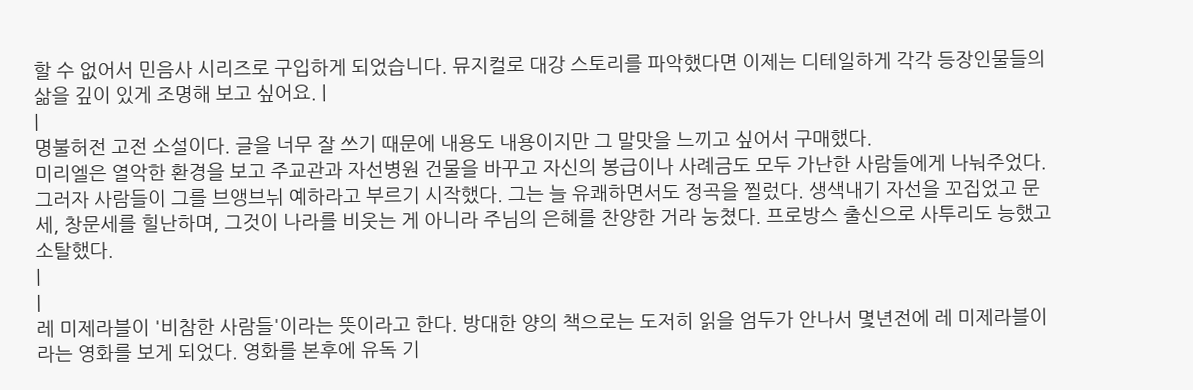할 수 없어서 민음사 시리즈로 구입하게 되었습니다. 뮤지컬로 대강 스토리를 파악했다면 이제는 디테일하게 각각 등장인물들의 삶을 깊이 있게 조명해 보고 싶어요. |
|
명불허전 고전 소설이다. 글을 너무 잘 쓰기 때문에 내용도 내용이지만 그 말맛을 느끼고 싶어서 구매했다.
미리엘은 열악한 환경을 보고 주교관과 자선병원 건물을 바꾸고 자신의 봉급이나 사례금도 모두 가난한 사람들에게 나눠주었다. 그러자 사람들이 그를 브앵브뉘 예하라고 부르기 시작했다. 그는 늘 유쾌하면서도 정곡을 찔렀다. 생색내기 자선을 꼬집었고 문세, 창문세를 힐난하며, 그것이 나라를 비웃는 게 아니라 주님의 은혜를 찬양한 거라 눙쳤다. 프로방스 출신으로 사투리도 능했고 소탈했다.
|
|
레 미제라블이 '비참한 사람들'이라는 뜻이라고 한다. 방대한 양의 책으로는 도저히 읽을 엄두가 안나서 몇년전에 레 미제라블이라는 영화를 보게 되었다. 영화를 본후에 유독 기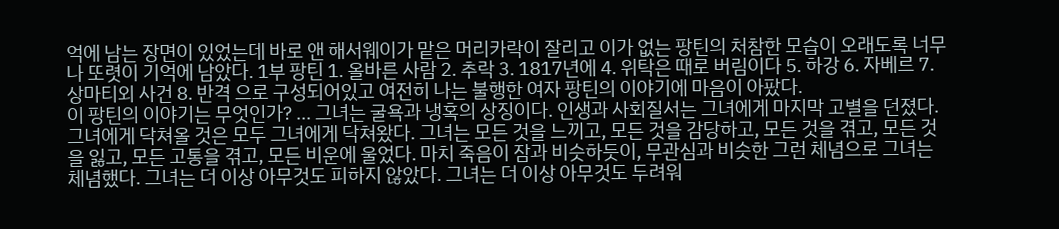억에 남는 장면이 있었는데 바로 앤 해서웨이가 맡은 머리카락이 잘리고 이가 없는 팡틴의 처참한 모습이 오래도록 너무나 또렷이 기억에 남았다. 1부 팡틴 1. 올바른 사람 2. 추락 3. 1817년에 4. 위탁은 때로 버림이다 5. 하강 6. 자베르 7. 상마티외 사건 8. 반격 으로 구성되어있고 여전히 나는 불행한 여자 팡틴의 이야기에 마음이 아팠다.
이 팡틴의 이야기는 무엇인가? ... 그녀는 굴욕과 냉혹의 상징이다. 인생과 사회질서는 그녀에게 마지막 고별을 던졌다. 그녀에게 닥쳐올 것은 모두 그녀에게 닥쳐왔다. 그녀는 모든 것을 느끼고, 모든 것을 감당하고, 모든 것을 겪고, 모든 것을 잃고, 모든 고통을 겪고, 모든 비운에 울었다. 마치 죽음이 잠과 비슷하듯이, 무관심과 비슷한 그런 체념으로 그녀는 체념했다. 그녀는 더 이상 아무것도 피하지 않았다. 그녀는 더 이상 아무것도 두려워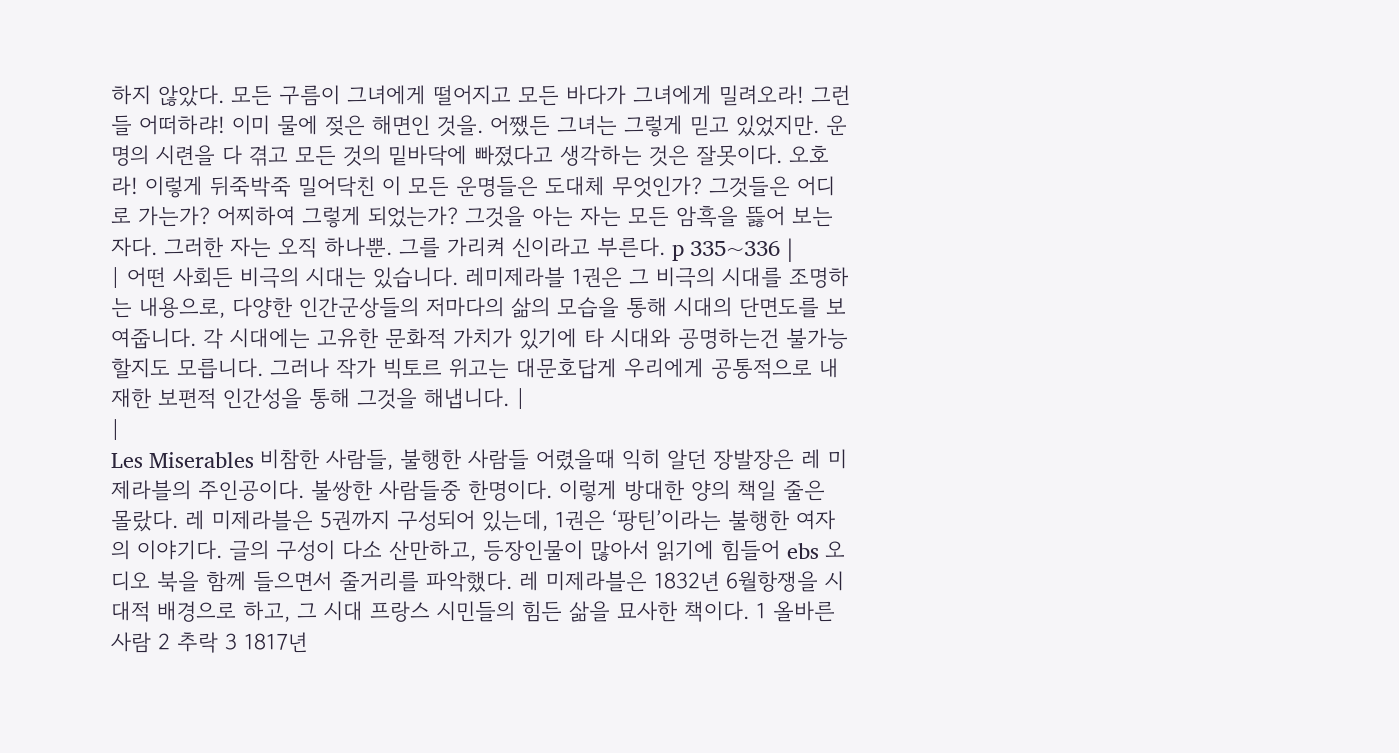하지 않았다. 모든 구름이 그녀에게 떨어지고 모든 바다가 그녀에게 밀려오라! 그런들 어떠하랴! 이미 물에 젖은 해면인 것을. 어쨌든 그녀는 그렇게 믿고 있었지만. 운명의 시련을 다 겪고 모든 것의 밑바닥에 빠졌다고 생각하는 것은 잘못이다. 오호라! 이렇게 뒤죽박죽 밀어닥친 이 모든 운명들은 도대체 무엇인가? 그것들은 어디로 가는가? 어찌하여 그렇게 되었는가? 그것을 아는 자는 모든 암흑을 뜷어 보는 자다. 그러한 자는 오직 하나뿐. 그를 가리켜 신이라고 부른다. p 335~336 |
| 어떤 사회든 비극의 시대는 있습니다. 레미제라블 1권은 그 비극의 시대를 조명하는 내용으로, 다양한 인간군상들의 저마다의 삶의 모습을 통해 시대의 단면도를 보여줍니다. 각 시대에는 고유한 문화적 가치가 있기에 타 시대와 공명하는건 불가능할지도 모릅니다. 그러나 작가 빅토르 위고는 대문호답게 우리에게 공통적으로 내재한 보편적 인간성을 통해 그것을 해냅니다. |
|
Les Miserables 비참한 사람들, 불행한 사람들 어렸을때 익히 알던 장발장은 레 미제라블의 주인공이다. 불쌍한 사람들중 한명이다. 이렇게 방대한 양의 책일 줄은 몰랐다. 레 미제라블은 5권까지 구성되어 있는데, 1권은 ‘팡틴’이라는 불행한 여자의 이야기다. 글의 구성이 다소 산만하고, 등장인물이 많아서 읽기에 힘들어 ebs 오디오 북을 함께 들으면서 줄거리를 파악했다. 레 미제라블은 1832년 6월항쟁을 시대적 배경으로 하고, 그 시대 프랑스 시민들의 힘든 삶을 묘사한 책이다. 1 올바른 사람 2 추락 3 1817년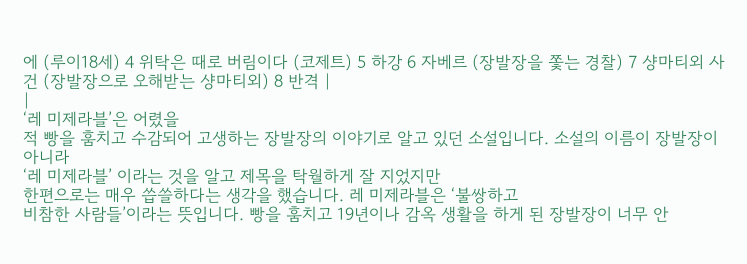에 (루이18세) 4 위탁은 때로 버림이다 (코제트) 5 하강 6 자베르 (장발장을 쫓는 경찰) 7 샹마티외 사건 (장발장으로 오해받는 샹마티외) 8 반격 |
|
‘레 미제라블’은 어렸을
적 빵을 훔치고 수감되어 고생하는 장발장의 이야기로 알고 있던 소설입니다. 소설의 이름이 장발장이 아니라
‘레 미제라블’ 이라는 것을 알고 제목을 탁월하게 잘 지었지만
한편으로는 매우 씁쓸하다는 생각을 했습니다. 레 미제라블은 ‘불쌍하고
비참한 사람들’이라는 뜻입니다. 빵을 훔치고 19년이나 감옥 생활을 하게 된 장발장이 너무 안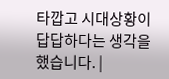타깝고 시대상황이 답답하다는 생각을 했습니다. |